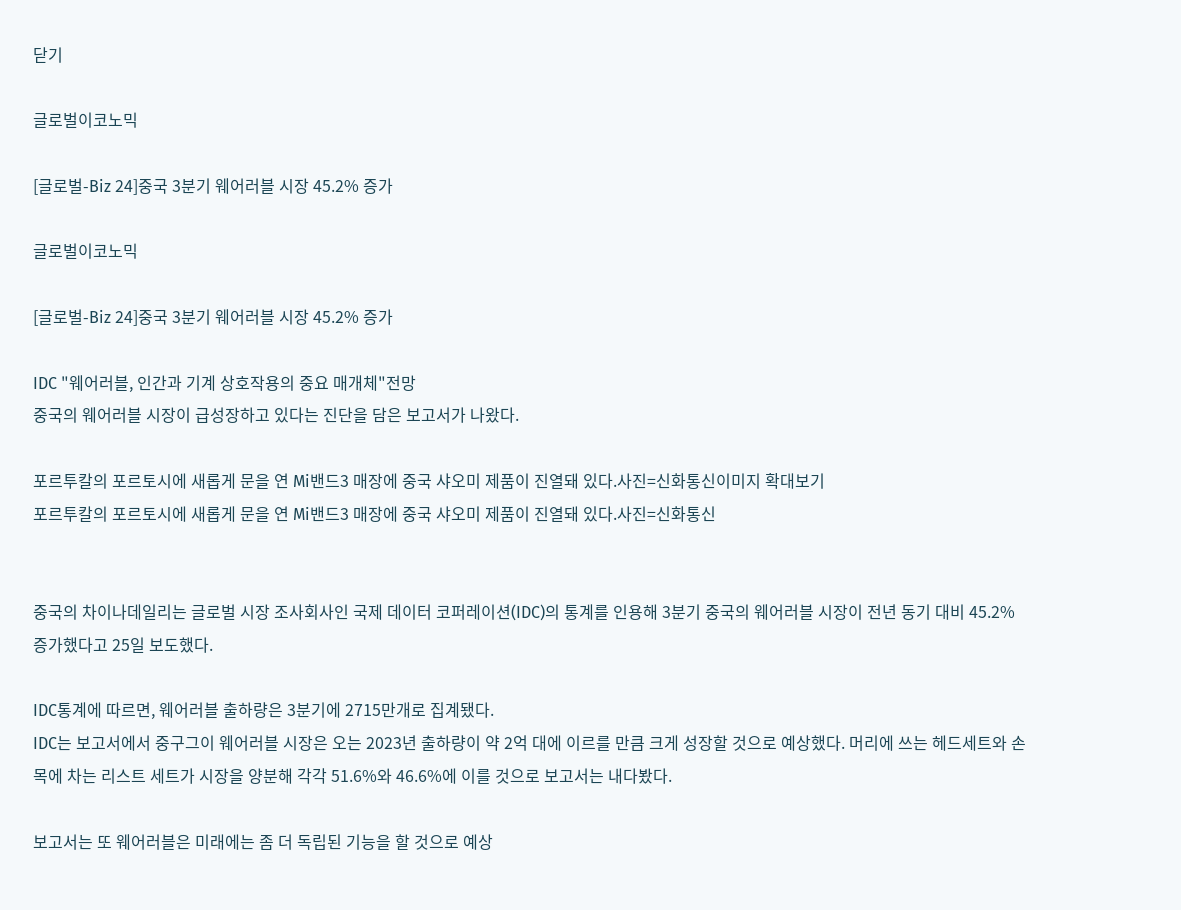닫기

글로벌이코노믹

[글로벌-Biz 24]중국 3분기 웨어러블 시장 45.2% 증가

글로벌이코노믹

[글로벌-Biz 24]중국 3분기 웨어러블 시장 45.2% 증가

IDC "웨어러블, 인간과 기계 상호작용의 중요 매개체"전망
중국의 웨어러블 시장이 급성장하고 있다는 진단을 담은 보고서가 나왔다.

포르투칼의 포르토시에 새롭게 문을 연 Mi밴드3 매장에 중국 샤오미 제품이 진열돼 있다.사진=신화통신이미지 확대보기
포르투칼의 포르토시에 새롭게 문을 연 Mi밴드3 매장에 중국 샤오미 제품이 진열돼 있다.사진=신화통신


중국의 차이나데일리는 글로벌 시장 조사회사인 국제 데이터 코퍼레이션(IDC)의 통계를 인용해 3분기 중국의 웨어러블 시장이 전년 동기 대비 45.2% 증가했다고 25일 보도했다.

IDC통계에 따르면, 웨어러블 출하량은 3분기에 2715만개로 집계됐다.
IDC는 보고서에서 중구그이 웨어러블 시장은 오는 2023년 출하량이 약 2억 대에 이르를 만큼 크게 성장할 것으로 예상했다. 머리에 쓰는 헤드세트와 손목에 차는 리스트 세트가 시장을 양분해 각각 51.6%와 46.6%에 이를 것으로 보고서는 내다봤다.

보고서는 또 웨어러블은 미래에는 좀 더 독립된 기능을 할 것으로 예상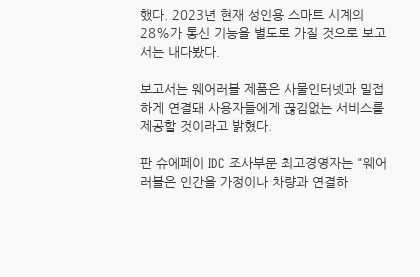했다. 2023년 현재 성인용 스마트 시계의 28%가 통신 기능을 별도로 가질 것으로 보고서는 내다봤다.

보고서는 웨어러블 제품은 사물인터넷과 밀접하게 연결돼 사용자들에게 끊김없는 서비스를 제공할 것이라고 밝혔다.

판 슈에페이 IDC 조사부문 최고경영자는 "웨어러블은 인간을 가정이나 차량과 연결하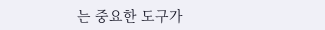는 중요한 도구가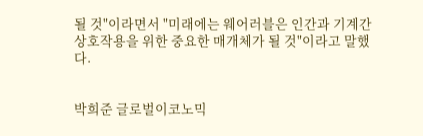될 것"이라면서 "미래에는 웨어러블은 인간과 기계간 상호작용을 위한 중요한 매개체가 될 것"이라고 말했다.


박희준 글로벌이코노믹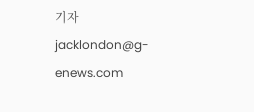기자 jacklondon@g-enews.com